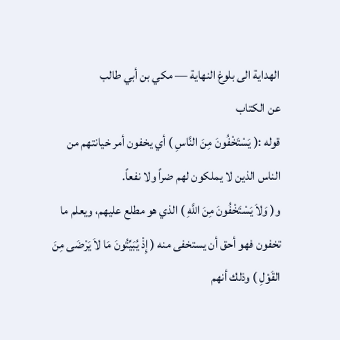الهداية الى بلوغ النهاية — مكي بن أبي طالب
عن الكتاب
قوله :( يَسْتَخْفُونَ مِنَ النَّاسِ ) أي يخفون أمر خيانتهم من الناس الذين لا يملكون لهم ضراً ولا نفعاً.
و( وَلاَ يَسْتَخْفُونَ مِنَ اللَّهِ ) الذي هو مطلع عليهم، ويعلم ما تخفون فهو أحق أن يستخفى منه ( إِذْ يُبَيِّتُونَ مَا لاَ يَرْضَى مِنَ القَوْلِ ) وذلك أنهم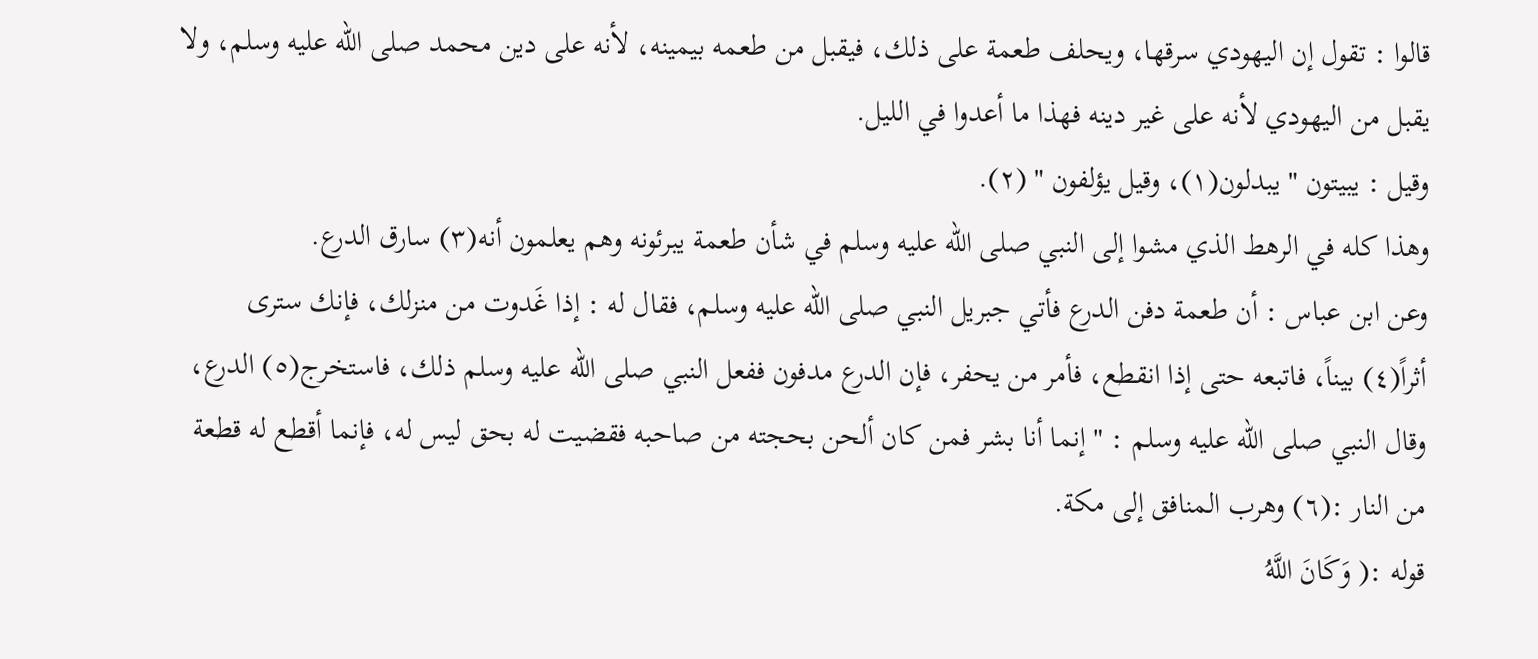قالوا : تقول إن اليهودي سرقها، ويحلف طعمة على ذلك، فيقبل من طعمه بيمينه، لأنه على دين محمد صلى الله عليه وسلم، ولا يقبل من اليهودي لأنه على غير دينه فهذا ما أعدوا في الليل.
وقيل : يبيتون " يبدلون(١)، وقيل يؤلفون " (٢).
وهذا كله في الرهط الذي مشوا إلى النبي صلى الله عليه وسلم في شأن طعمة يبرئونه وهم يعلمون أنه(٣) سارق الدرع.
وعن ابن عباس : أن طعمة دفن الدرع فأتي جبريل النبي صلى الله عليه وسلم، فقال له : إذا غَدوت من منزلك، فإنك سترى أثراً(٤) بيناً، فاتبعه حتى إذا انقطع، فأمر من يحفر، فإن الدرع مدفون ففعل النبي صلى الله عليه وسلم ذلك، فاستخرج(٥) الدرع، وقال النبي صلى الله عليه وسلم : " إنما أنا بشر فمن كان ألحن بحجته من صاحبه فقضيت له بحق ليس له، فإنما أقطع له قطعة من النار :(٦) وهرب المنافق إلى مكة.
قوله :( وَكَانَ اللَّهُ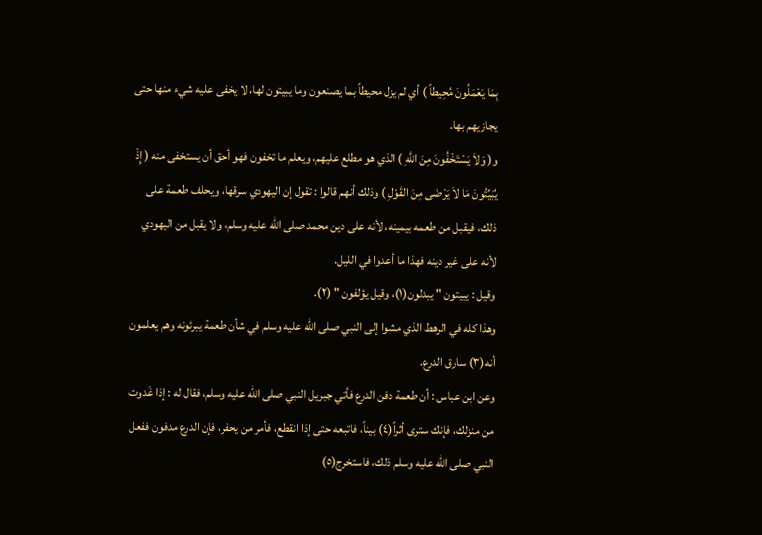بِمَا يَعْمَلُونَ مُحِيطاً ) أي لم يزل محيطاً بما يصنعون وما يبيتون لها، لا يخفى عليه شيء منها حتى يجازيهم بها.
و( وَلاَ يَسْتَخْفُونَ مِنَ اللَّهِ ) الذي هو مطلع عليهم، ويعلم ما تخفون فهو أحق أن يستخفى منه ( إِذْ يُبَيِّتُونَ مَا لاَ يَرْضَى مِنَ القَوْلِ ) وذلك أنهم قالوا : تقول إن اليهودي سرقها، ويحلف طعمة على ذلك، فيقبل من طعمه بيمينه، لأنه على دين محمد صلى الله عليه وسلم، ولا يقبل من اليهودي لأنه على غير دينه فهذا ما أعدوا في الليل.
وقيل : يبيتون " يبدلون(١)، وقيل يؤلفون " (٢).
وهذا كله في الرهط الذي مشوا إلى النبي صلى الله عليه وسلم في شأن طعمة يبرئونه وهم يعلمون أنه(٣) سارق الدرع.
وعن ابن عباس : أن طعمة دفن الدرع فأتي جبريل النبي صلى الله عليه وسلم، فقال له : إذا غَدوت من منزلك، فإنك سترى أثراً(٤) بيناً، فاتبعه حتى إذا انقطع، فأمر من يحفر، فإن الدرع مدفون ففعل النبي صلى الله عليه وسلم ذلك، فاستخرج(٥)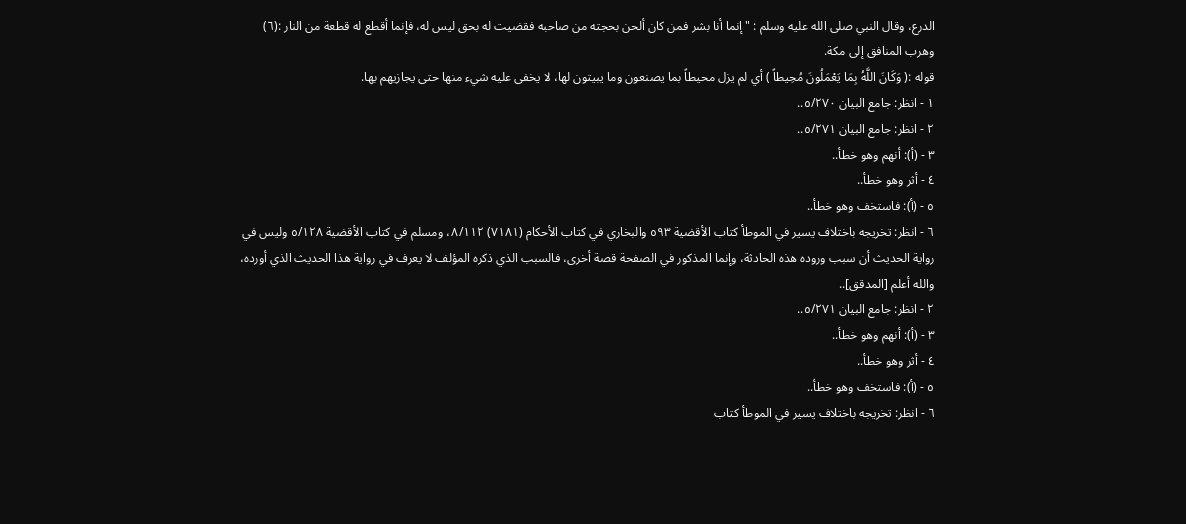الدرع، وقال النبي صلى الله عليه وسلم : " إنما أنا بشر فمن كان ألحن بحجته من صاحبه فقضيت له بحق ليس له، فإنما أقطع له قطعة من النار :(٦) وهرب المنافق إلى مكة.
قوله :( وَكَانَ اللَّهُ بِمَا يَعْمَلُونَ مُحِيطاً ) أي لم يزل محيطاً بما يصنعون وما يبيتون لها، لا يخفى عليه شيء منها حتى يجازيهم بها.
١ - انظر: جامع البيان ٥/٢٧٠..
٢ - انظر: جامع البيان ٥/٢٧١..
٣ - (أ): أنهم وهو خطأ..
٤ - أثر وهو خطأ..
٥ - (أ): فاستخف وهو خطأ..
٦ - انظر: تخريجه باختلاف يسير في الموطأ كتاب الأقضية ٥٩٣ والبخاري في كتاب الأحكام (٧١٨١) ٨/١١٢، ومسلم في كتاب الأقضية ٥/١٢٨ وليس في رواية الحديث أن سبب وروده هذه الحادثة، وإنما المذكور في الصفحة قصة أخرى، فالسبب الذي ذكره المؤلف لا يعرف في رواية هذا الحديث الذي أورده، والله أعلم [المدقق]..
٢ - انظر: جامع البيان ٥/٢٧١..
٣ - (أ): أنهم وهو خطأ..
٤ - أثر وهو خطأ..
٥ - (أ): فاستخف وهو خطأ..
٦ - انظر: تخريجه باختلاف يسير في الموطأ كتاب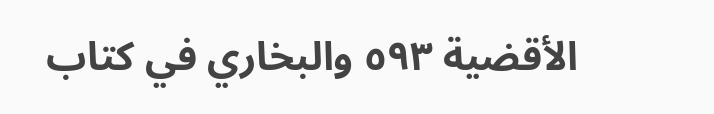الأقضية ٥٩٣ والبخاري في كتاب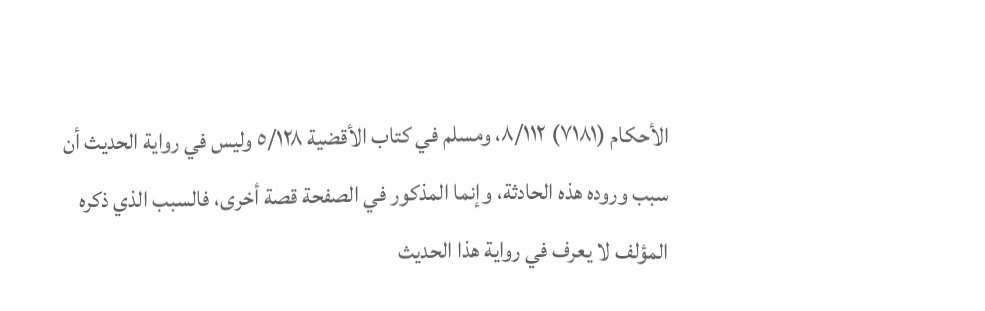الأحكام (٧١٨١) ٨/١١٢، ومسلم في كتاب الأقضية ٥/١٢٨ وليس في رواية الحديث أن سبب وروده هذه الحادثة، وإنما المذكور في الصفحة قصة أخرى، فالسبب الذي ذكره المؤلف لا يعرف في رواية هذا الحديث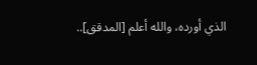الذي أورده، والله أعلم [المدقق]..